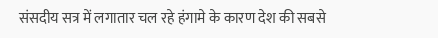संसदीय सत्र में लगातार चल रहे हंगामे के कारण देश की सबसे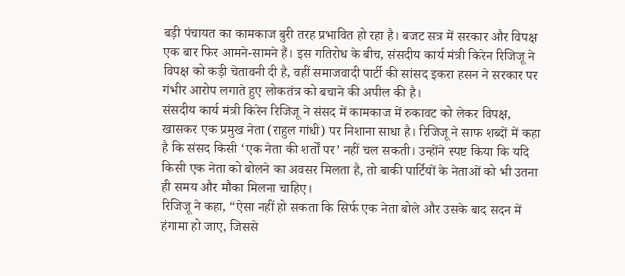बड़ी पंचायत का कामकाज बुरी तरह प्रभावित हो रहा है। बजट सत्र में सरकार और विपक्ष एक बार फिर आमने-सामने हैं। इस गतिरोध के बीच, संसदीय कार्य मंत्री किरेन रिजिजू ने विपक्ष को कड़ी चेतावनी दी है, वहीं समाजवादी पार्टी की सांसद इकरा हसन ने सरकार पर गंभीर आरोप लगाते हुए लोकतंत्र को बचाने की अपील की है।
संसदीय कार्य मंत्री किरेन रिजिजू ने संसद में कामकाज में रुकावट को लेकर विपक्ष, खासकर एक प्रमुख नेता (राहुल गांधी) पर निशाना साधा है। रिजिजू ने साफ शब्दों में कहा है कि संसद किसी ‘एक नेता की शर्तों पर’ नहीं चल सकती। उन्होंने स्पष्ट किया कि यदि किसी एक नेता को बोलने का अवसर मिलता है, तो बाकी पार्टियों के नेताओं को भी उतना ही समय और मौका मिलना चाहिए।
रिजिजू ने कहा, “ऐसा नहीं हो सकता कि सिर्फ एक नेता बोले और उसके बाद सदन में हंगामा हो जाए, जिससे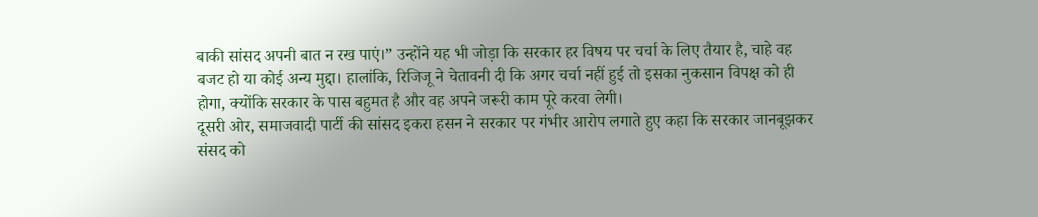बाकी सांसद अपनी बात न रख पाएं।” उन्होंने यह भी जोड़ा कि सरकार हर विषय पर चर्चा के लिए तैयार है, चाहे वह बजट हो या कोई अन्य मुद्दा। हालांकि, रिजिजू ने चेतावनी दी कि अगर चर्चा नहीं हुई तो इसका नुकसान विपक्ष को ही होगा, क्योंकि सरकार के पास बहुमत है और वह अपने जरूरी काम पूरे करवा लेगी।
दूसरी ओर, समाजवादी पार्टी की सांसद इकरा हसन ने सरकार पर गंभीर आरोप लगाते हुए कहा कि सरकार जानबूझकर संसद को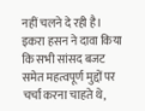नहीं चलने दे रही है। इकरा हसन ने दावा किया कि सभी सांसद बजट समेत महत्वपूर्ण मुद्दों पर चर्चा करना चाहते थे,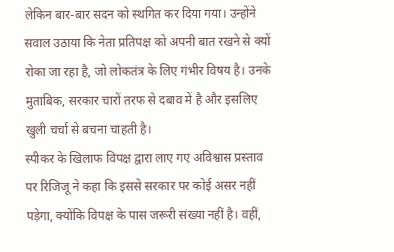लेकिन बार-बार सदन को स्थगित कर दिया गया। उन्होंने सवाल उठाया कि नेता प्रतिपक्ष को अपनी बात रखने से क्यों रोका जा रहा है, जो लोकतंत्र के लिए गंभीर विषय है। उनके मुताबिक, सरकार चारों तरफ से दबाव में है और इसलिए खुली चर्चा से बचना चाहती है।
स्पीकर के खिलाफ विपक्ष द्वारा लाए गए अविश्वास प्रस्ताव पर रिजिजू ने कहा कि इससे सरकार पर कोई असर नहीं पड़ेगा, क्योंकि विपक्ष के पास जरूरी संख्या नहीं है। वहीं,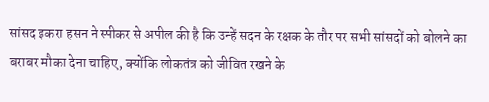सांसद इकरा हसन ने स्पीकर से अपील की है कि उन्हें सदन के रक्षक के तौर पर सभी सांसदों को बोलने का बराबर मौका देना चाहिए, क्योंकि लोकतंत्र को जीवित रखने के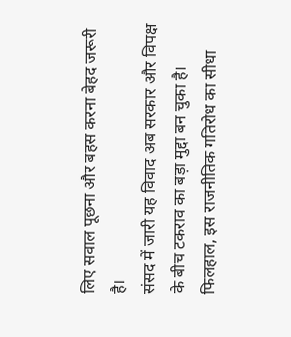लिए सवाल पूछना और बहस करना बेहद जरूरी है।
संसद में जारी यह विवाद अब सरकार और विपक्ष के बीच टकराव का बड़ा मुद्दा बन चुका है। फिलहाल, इस राजनीतिक गतिरोध का सीधा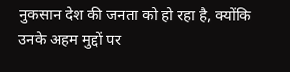नुकसान देश की जनता को हो रहा है, क्योंकि उनके अहम मुद्दों पर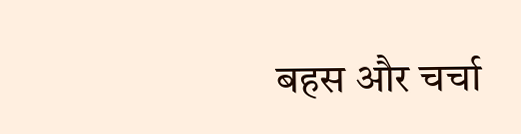बहस और चर्चा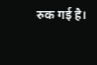रुक गई है।